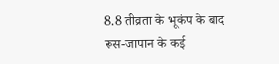8.8 तीव्रता के भूकंप के बाद रूस-जापान के कई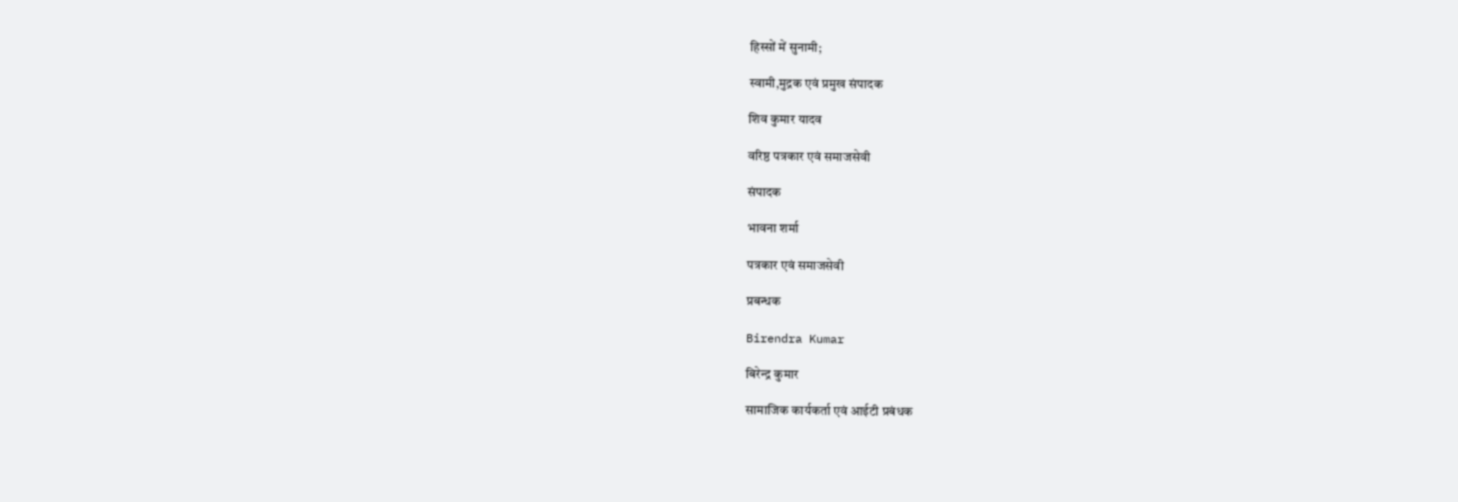हिस्सों में सुनामी;

स्वामी,मुद्रक एवं प्रमुख संपादक

शिव कुमार यादव

वरिष्ठ पत्रकार एवं समाजसेवी

संपादक

भावना शर्मा

पत्रकार एवं समाजसेवी

प्रबन्धक

Birendra Kumar

बिरेन्द्र कुमार

सामाजिक कार्यकर्ता एवं आईटी प्रबंधक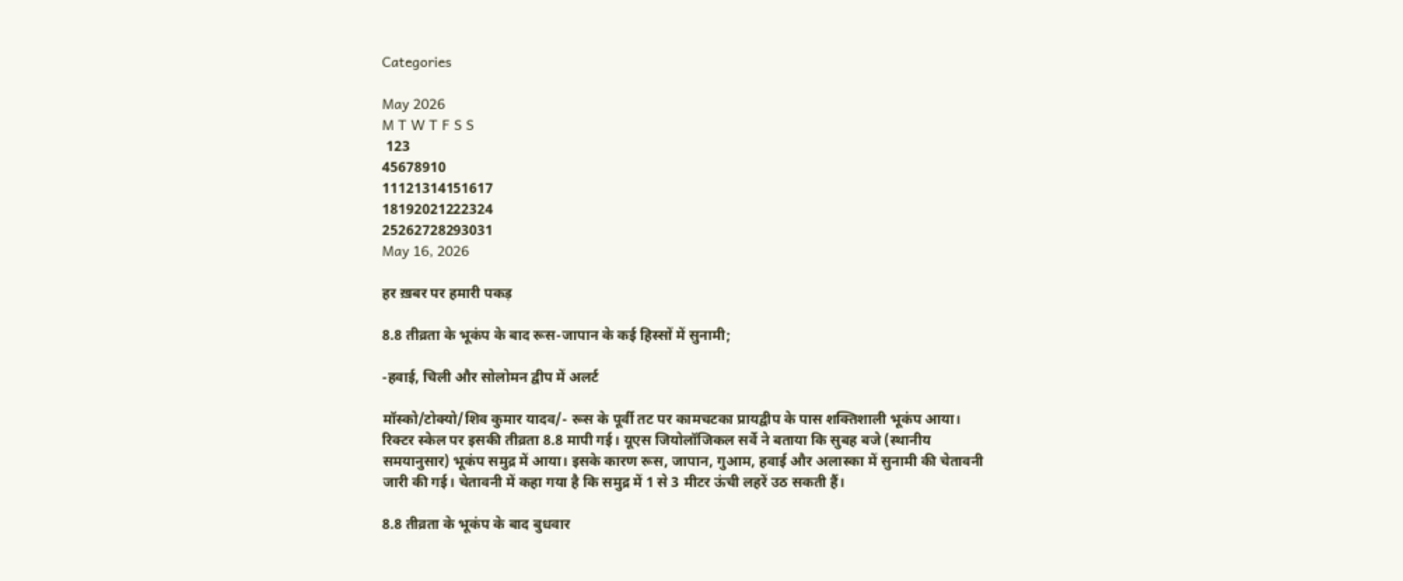Categories

May 2026
M T W T F S S
 123
45678910
11121314151617
18192021222324
25262728293031
May 16, 2026

हर ख़बर पर हमारी पकड़

8.8 तीव्रता के भूकंप के बाद रूस-जापान के कई हिस्सों में सुनामी;

-हवाई, चिली और सोलोमन द्वीप में अलर्ट

मॉस्को/टोक्यो/शिव कुमार यादव/- रूस के पूर्वी तट पर कामचटका प्रायद्वीप के पास शक्तिशाली भूकंप आया। रिक्टर स्केल पर इसकी तीव्रता 8.8 मापी गई। यूएस जियोलॉजिकल सर्वे ने बताया कि सुबह बजे (स्थानीय समयानुसार) भूकंप समुद्र में आया। इसके कारण रूस, जापान, गुआम, हवाई और अलास्का में सुनामी की चेतावनी जारी की गई। चेतावनी में कहा गया है कि समुद्र में 1 से 3 मीटर ऊंची लहरें उठ सकती हैं।

8.8 तीव्रता के भूकंप के बाद बुधवार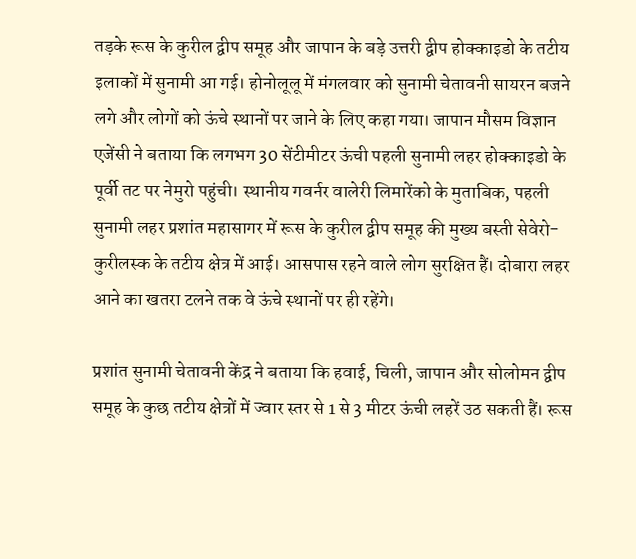तड़के रूस के कुरील द्वीप समूह और जापान के बड़े उत्तरी द्वीप होक्काइडो के तटीय इलाकों में सुनामी आ गई। होनोलूलू में मंगलवार को सुनामी चेतावनी सायरन बजने लगे और लोगों को ऊंचे स्थानों पर जाने के लिए कहा गया। जापान मौसम विज्ञान एजेंसी ने बताया कि लगभग 30 सेंटीमीटर ऊंची पहली सुनामी लहर होक्काइडो के पूर्वी तट पर नेमुरो पहुंची। स्थानीय गवर्नर वालेरी लिमारेंको के मुताबिक, पहली सुनामी लहर प्रशांत महासागर में रूस के कुरील द्वीप समूह की मुख्य बस्ती सेवेरो-कुरीलस्क के तटीय क्षेत्र में आई। आसपास रहने वाले लोग सुरक्षित हैं। दोबारा लहर आने का खतरा टलने तक वे ऊंचे स्थानों पर ही रहेंगे।

प्रशांत सुनामी चेतावनी केंद्र ने बताया कि हवाई, चिली, जापान और सोलोमन द्वीप समूह के कुछ तटीय क्षेत्रों में ज्वार स्तर से 1 से 3 मीटर ऊंची लहरें उठ सकती हैं। रूस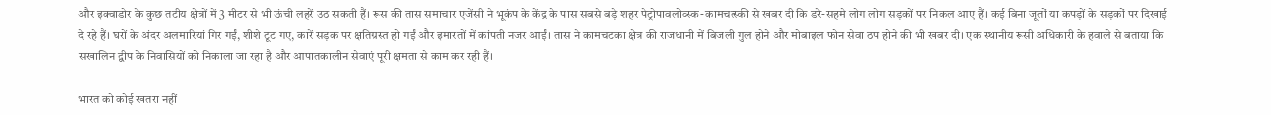और इक्वाडोर के कुछ तटीय क्षेत्रों में 3 मीटर से भी ऊंची लहरें उठ सकती हैं। रूस की तास समाचार एजेंसी ने भूकंप के केंद्र के पास सबसे बड़े शहर पेट्रोपावलोव्स्क-कामचत्स्की से खबर दी कि डरे-सहमे लोग लोग सड़कों पर निकल आए हैं। कई बिना जूतों या कपड़ों के सड़कों पर दिखाई दे रहे हैं। घरों के अंदर अलमारियां गिर गईं, शीशे टूट गए, कारें सड़क पर क्षतिग्रस्त हो गईं और इमारतों में कांपती नजर आईं। तास ने कामचटका क्षेत्र की राजधानी में बिजली गुल होने और मोबाइल फोन सेवा ठप होने की भी खबर दी। एक स्थानीय रूसी अधिकारी के हवाले से बताया कि सखालिन द्वीप के निवासियों को निकाला जा रहा है और आपातकालीन सेवाएं पूरी क्षमता से काम कर रही हैं।

भारत को कोई खतरा नहीं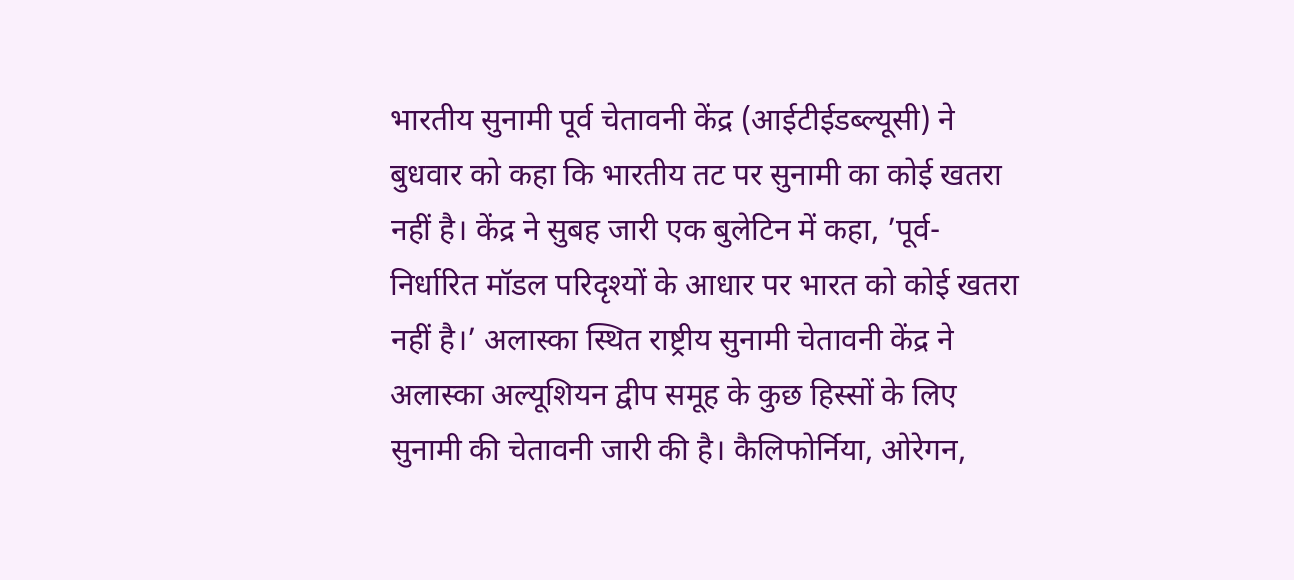भारतीय सुनामी पूर्व चेतावनी केंद्र (आईटीईडब्ल्यूसी) ने बुधवार को कहा कि भारतीय तट पर सुनामी का कोई खतरा नहीं है। केंद्र ने सुबह जारी एक बुलेटिन में कहा, ’पूर्व-निर्धारित मॉडल परिदृश्यों के आधार पर भारत को कोई खतरा नहीं है।’ अलास्का स्थित राष्ट्रीय सुनामी चेतावनी केंद्र ने अलास्का अल्यूशियन द्वीप समूह के कुछ हिस्सों के लिए सुनामी की चेतावनी जारी की है। कैलिफोर्निया, ओरेगन,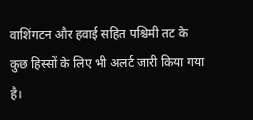वाशिंगटन और हवाई सहित पश्चिमी तट के कुछ हिस्सों के लिए भी अलर्ट जारी किया गया है।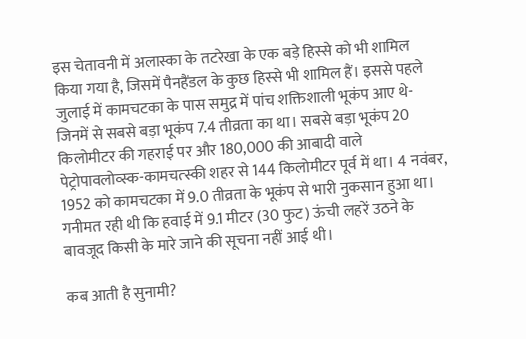इस चेतावनी में अलास्का के तटरेखा के एक बड़े हिस्से को भी शामिल किया गया है, जिसमें पैनहैंडल के कुछ हिस्से भी शामिल हैं। इससे पहले जुलाई में कामचटका के पास समुद्र में पांच शक्तिशाली भूकंप आए थे- जिनमें से सबसे बड़ा भूकंप 7.4 तीव्रता का था। सबसे बड़ा भूकंप 20 किलोमीटर की गहराई पर और 180,000 की आबादी वाले पेट्रोपावलोव्स्क-कामचत्स्की शहर से 144 किलोमीटर पूर्व में था। 4 नवंबर, 1952 को कामचटका में 9.0 तीव्रता के भूकंप से भारी नुकसान हुआ था। गनीमत रही थी कि हवाई में 9.1 मीटर (30 फुट) ऊंची लहरें उठने के बावजूद किसी के मारे जाने की सूचना नहीं आई थी।

कब आती है सुनामी?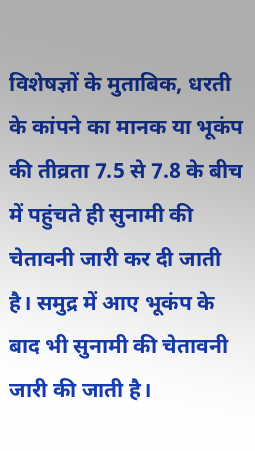विशेषज्ञों के मुताबिक, धरती के कांपने का मानक या भूकंप की तीव्रता 7.5 से 7.8 के बीच में पहुंचते ही सुनामी की चेतावनी जारी कर दी जाती है। समुद्र में आए भूकंप के बाद भी सुनामी की चेतावनी जारी की जाती है।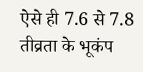ऐसे ही 7.6 से 7.8 तीव्रता के भूकंप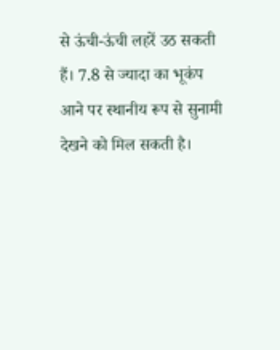से ऊंची-ऊंची लहरें उठ सकती हैं। 7.8 से ज्यादा का भूकंप आने पर स्थानीय रूप से सुनामी देखने को मिल सकती है।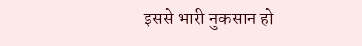इससे भारी नुकसान हो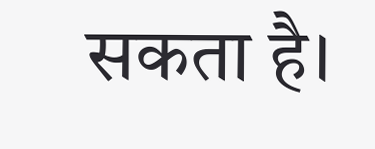सकता है।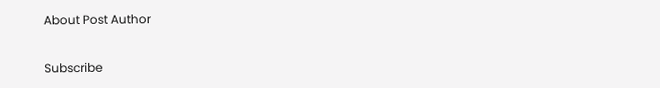About Post Author

Subscribe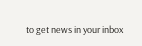to get news in your inbox